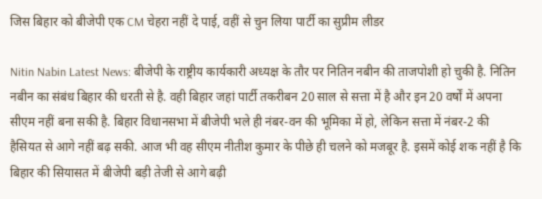जिस बिहार को बीजेपी एक CM चेहरा नहीं दे पाई, वहीं से चुन लिया पार्टी का सुप्रीम लीडर

Nitin Nabin Latest News: बीजेपी के राष्ट्रीय कार्यकारी अध्यक्ष के तौर पर नितिन नबीन की ताजपोशी हो चुकी है. नितिन नबीन का संबंध बिहार की धरती से है. वही बिहार जहां पार्टी तकरीबन 20 साल से सत्ता में है और इन 20 वर्षों में अपना सीएम नहीं बना सकी है. बिहार विधानसभा में बीजेपी भले ही नंबर-वन की भूमिका में हो, लेकिन सत्ता में नंबर-2 की हैसियत से आगे नहीं बढ़ सकी. आज भी वह सीएम नीतीश कुमार के पीछे ही चलने को मजबूर है. इसमें कोई शक नहीं है कि बिहार की सियासत में बीजेपी बड़ी तेजी से आगे बढ़ी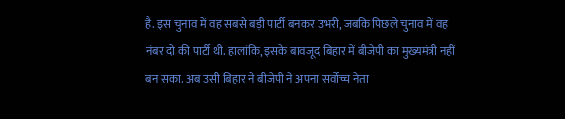है. इस चुनाव में वह सबसे बड़ी पार्टी बनकर उभरी, जबकि पिछले चुनाव में वह नंबर दो की पार्टी थी. हालांकि, इसके बावजूद बिहार में बीजेपी का मुख्यमंत्री नहीं बन सका. अब उसी बिहार ने बीजेपी ने अपना सर्वोच्च नेता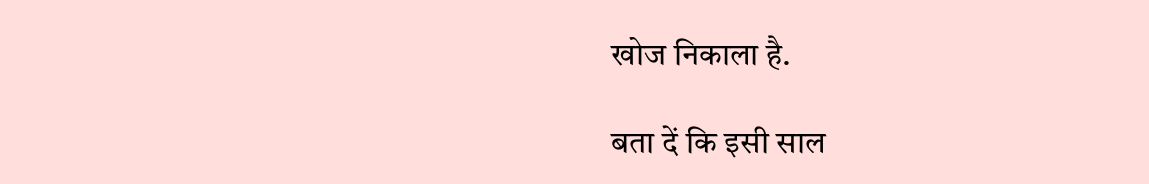खोज निकाला है.

बता दें कि इसी साल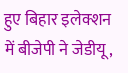हुए बिहार इलेक्शन में बीजेपी ने जेडीयू,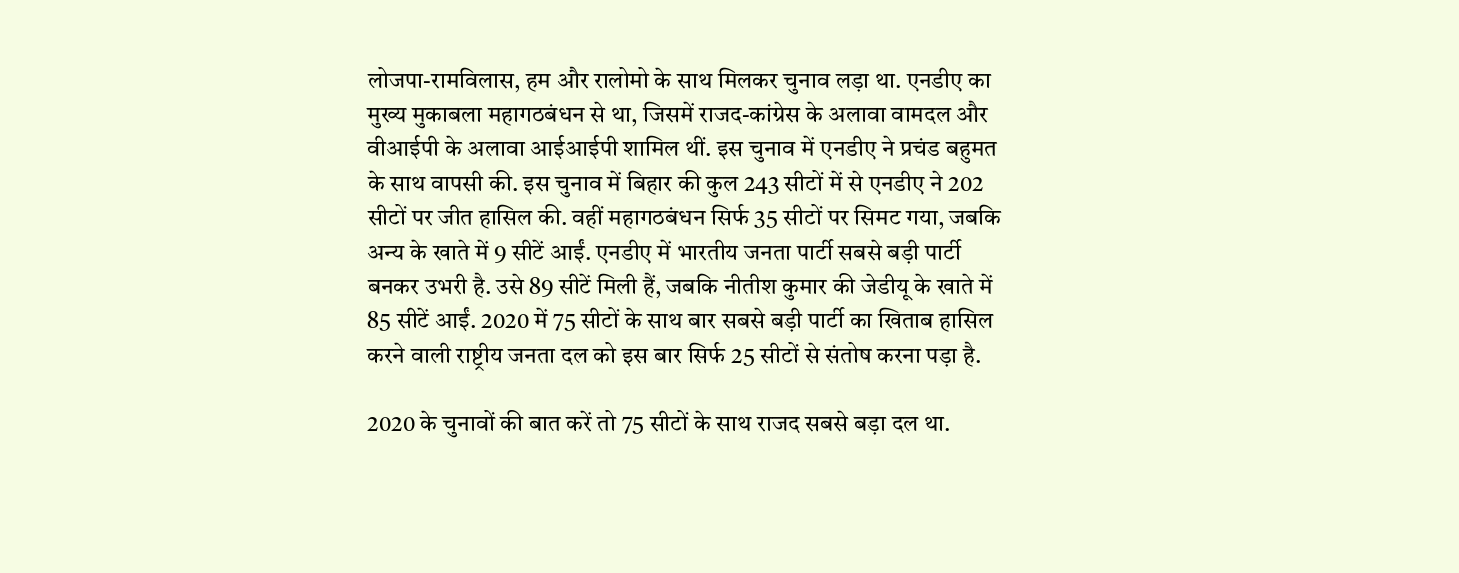लोजपा-रामविलास, हम और रालोमो के साथ मिलकर चुनाव लड़ा था. एनडीए का मुख्य मुकाबला महागठबंधन से था, जिसमें राजद-कांग्रेस के अलावा वामदल और वीआईपी के अलावा आईआईपी शामिल थीं. इस चुनाव में एनडीए ने प्रचंड बहुमत के साथ वापसी की. इस चुनाव में बिहार की कुल 243 सीटों में से एनडीए ने 202 सीटों पर जीत हासिल की. वहीं महागठबंधन सिर्फ 35 सीटों पर सिमट गया, जबकि अन्य के खाते में 9 सीटें आईं. एनडीए में भारतीय जनता पार्टी सबसे बड़ी पार्टी बनकर उभरी है. उसे 89 सीटें मिली हैं, जबकि नीतीश कुमार की जेडीयू के खाते में 85 सीटें आईं. 2020 में 75 सीटों के साथ बार सबसे बड़ी पार्टी का खिताब हासिल करने वाली राष्ट्रीय जनता दल को इस बार सिर्फ 25 सीटों से संतोष करना पड़ा है.

2020 के चुनावों की बात करें तो 75 सीटों के साथ राजद सबसे बड़ा दल था.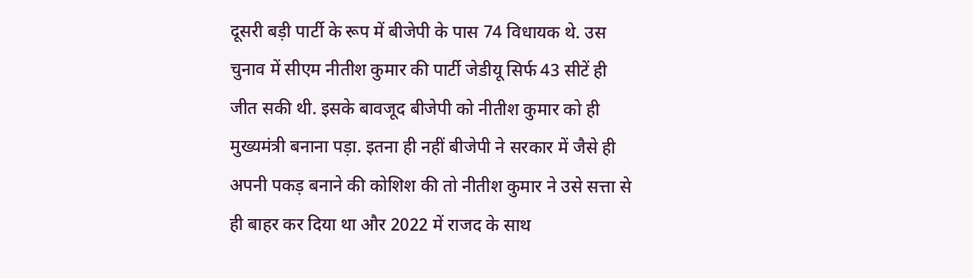दूसरी बड़ी पार्टी के रूप में बीजेपी के पास 74 विधायक थे. उस चुनाव में सीएम नीतीश कुमार की पार्टी जेडीयू सिर्फ 43 सीटें ही जीत सकी थी. इसके बावजूद बीजेपी को नीतीश कुमार को ही मुख्यमंत्री बनाना पड़ा. इतना ही नहीं बीजेपी ने सरकार में जैसे ही अपनी पकड़ बनाने की कोशिश की तो नीतीश कुमार ने उसे सत्ता से ही बाहर कर दिया था और 2022 में राजद के साथ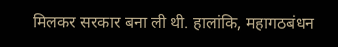मिलकर सरकार बना ली थी. हालांकि, महागठबंधन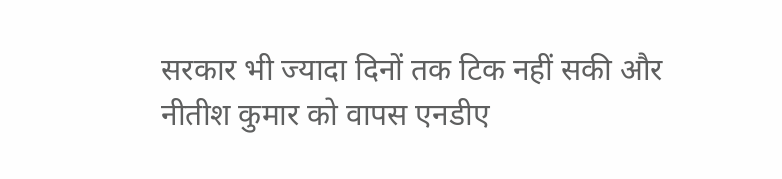सरकार भी ज्यादा दिनों तक टिक नहीं सकी और नीतीश कुमार को वापस एनडीए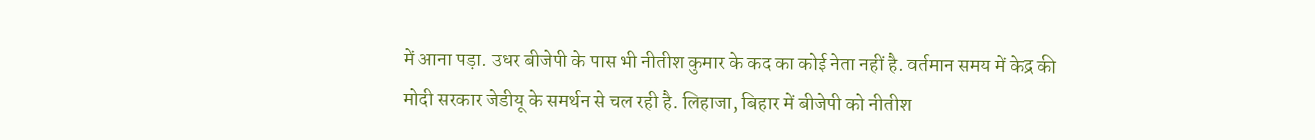में आना पड़ा. उधर बीजेपी के पास भी नीतीश कुमार के कद का कोई नेता नहीं है. वर्तमान समय में केद्र की मोदी सरकार जेडीयू के समर्थन से चल रही है. लिहाजा, बिहार में बीजेपी को नीतीश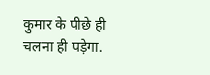कुमार के पीछे ही चलना ही पड़ेगा.